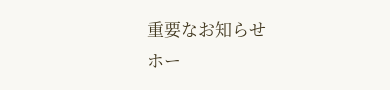重要なお知らせ
ホー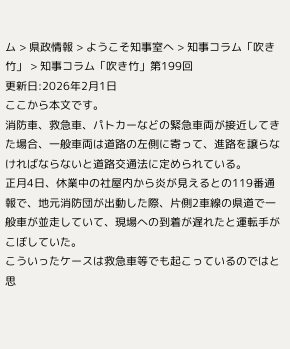ム > 県政情報 > ようこそ知事室へ > 知事コラム「吹き竹」 > 知事コラム「吹き竹」第199回
更新日:2026年2月1日
ここから本文です。
消防車、救急車、パトカーなどの緊急車両が接近してきた場合、一般車両は道路の左側に寄って、進路を譲らなければならないと道路交通法に定められている。
正月4日、休業中の社屋内から炎が見えるとの119番通報で、地元消防団が出動した際、片側2車線の県道で一般車が並走していて、現場への到着が遅れたと運転手がこぼしていた。
こういったケースは救急車等でも起こっているのではと思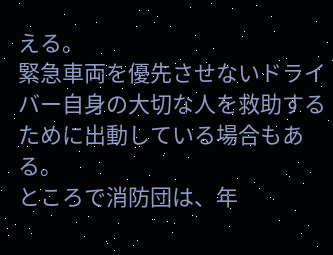える。
緊急車両を優先させないドライバー自身の大切な人を救助するために出動している場合もある。
ところで消防団は、年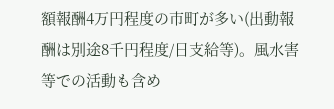額報酬4万円程度の市町が多い(出動報酬は別途8千円程度/日支給等)。風水害等での活動も含め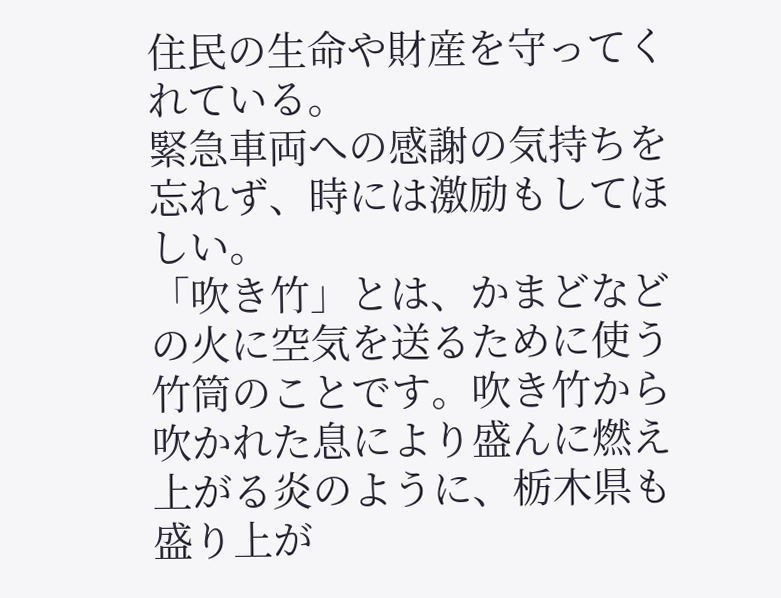住民の生命や財産を守ってくれている。
緊急車両への感謝の気持ちを忘れず、時には激励もしてほしい。
「吹き竹」とは、かまどなどの火に空気を送るために使う竹筒のことです。吹き竹から吹かれた息により盛んに燃え上がる炎のように、栃木県も盛り上が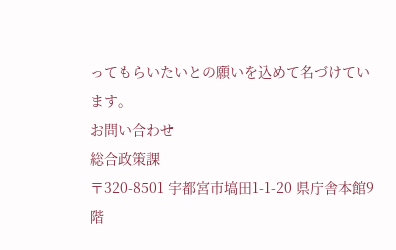ってもらいたいとの願いを込めて名づけています。
お問い合わせ
総合政策課
〒320-8501 宇都宮市塙田1-1-20 県庁舎本館9階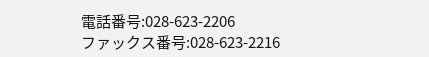電話番号:028-623-2206
ファックス番号:028-623-2216